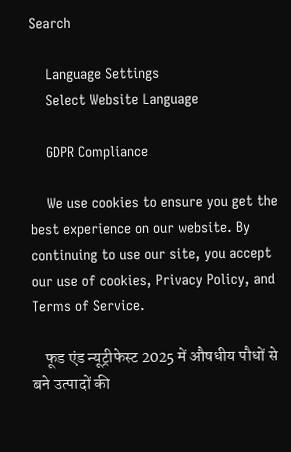Search

    Language Settings
    Select Website Language

    GDPR Compliance

    We use cookies to ensure you get the best experience on our website. By continuing to use our site, you accept our use of cookies, Privacy Policy, and Terms of Service.

    फूड एंड न्यूट्रीफेस्ट 2025 में औषधीय पौधों से बने उत्पादों की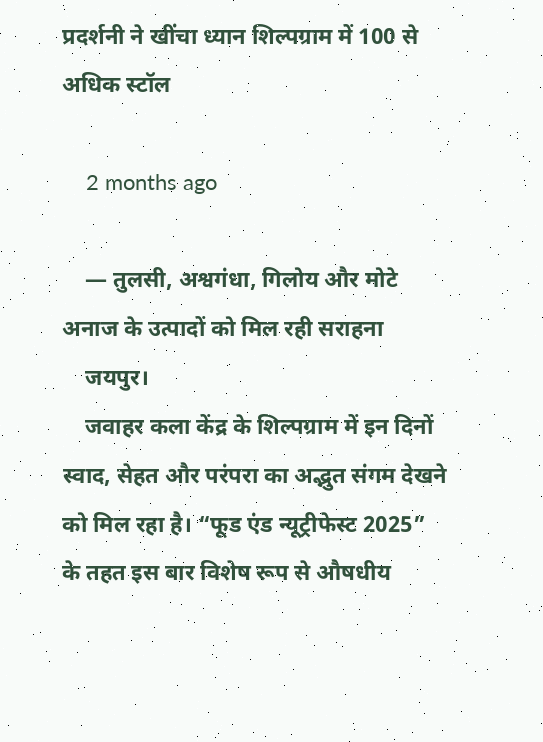प्रदर्शनी ने खींचा ध्यान शिल्पग्राम में 100 से अधिक स्टॉल

    2 months ago

    — तुलसी, अश्वगंधा, गिलोय और मोटे अनाज के उत्पादों को मिल रही सराहना
    जयपुर।
    जवाहर कला केंद्र के शिल्पग्राम में इन दिनों स्वाद, सेहत और परंपरा का अद्भुत संगम देखने को मिल रहा है। “फूड एंड न्यूट्रीफेस्ट 2025” के तहत इस बार विशेष रूप से औषधीय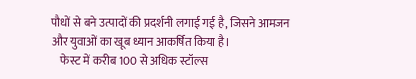पौधों से बने उत्पादों की प्रदर्शनी लगाई गई है, जिसने आमजन और युवाओं का खूब ध्यान आकर्षित किया है।
    फेस्ट में करीब 100 से अधिक स्टॉल्स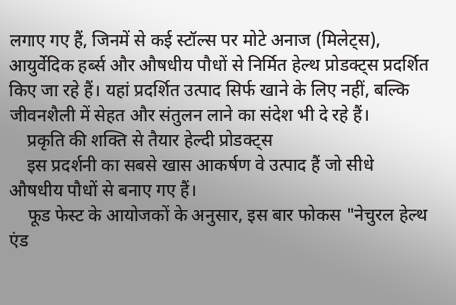लगाए गए हैं, जिनमें से कई स्टॉल्स पर मोटे अनाज (मिलेट्स), आयुर्वेदिक हर्ब्स और औषधीय पौधों से निर्मित हेल्थ प्रोडक्ट्स प्रदर्शित किए जा रहे हैं। यहां प्रदर्शित उत्पाद सिर्फ खाने के लिए नहीं, बल्कि जीवनशैली में सेहत और संतुलन लाने का संदेश भी दे रहे हैं।
    प्रकृति की शक्ति से तैयार हेल्दी प्रोडक्ट्स
    इस प्रदर्शनी का सबसे खास आकर्षण वे उत्पाद हैं जो सीधे औषधीय पौधों से बनाए गए हैं।
    फूड फेस्ट के आयोजकों के अनुसार, इस बार फोकस "नेचुरल हेल्थ एंड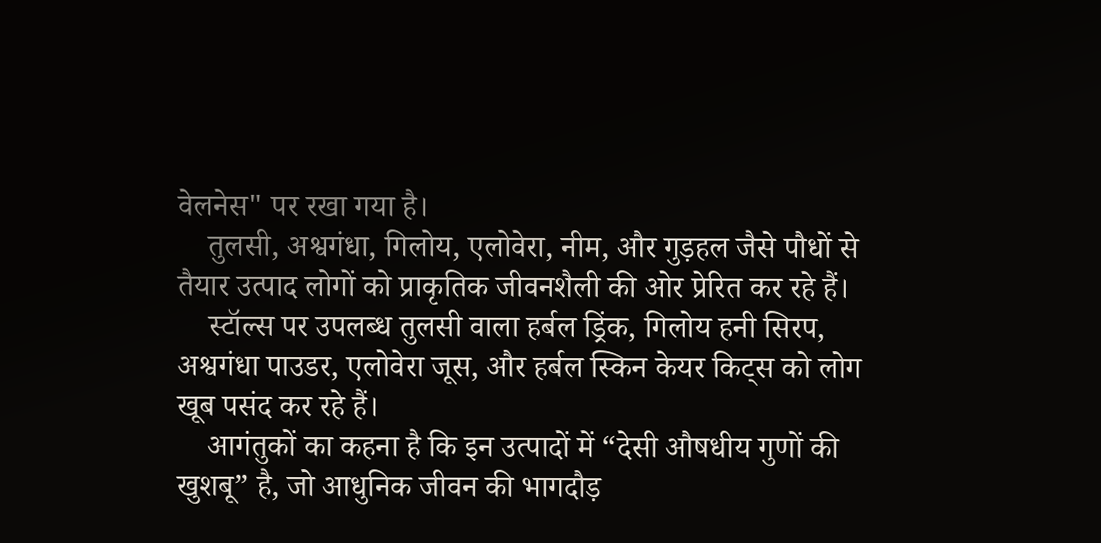वेलनेस" पर रखा गया है।
    तुलसी, अश्वगंधा, गिलोय, एलोवेरा, नीम, और गुड़हल जैसे पौधों से तैयार उत्पाद लोगों को प्राकृतिक जीवनशैली की ओर प्रेरित कर रहे हैं।
    स्टॉल्स पर उपलब्ध तुलसी वाला हर्बल ड्रिंक, गिलोय हनी सिरप, अश्वगंधा पाउडर, एलोवेरा जूस, और हर्बल स्किन केयर किट्स को लोग खूब पसंद कर रहे हैं।
    आगंतुकों का कहना है कि इन उत्पादों में “देसी औषधीय गुणों की खुशबू” है, जो आधुनिक जीवन की भागदौड़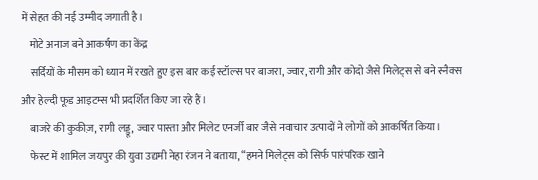में सेहत की नई उम्मीद जगाती है।
    मोटे अनाज बने आकर्षण का केंद्र
    सर्दियों के मौसम को ध्यान में रखते हुए इस बार कई स्टॉल्स पर बाजरा, ज्वार, रागी और कोदो जैसे मिलेट्स से बने स्नैक्स और हेल्दी फूड आइटम्स भी प्रदर्शित किए जा रहे हैं।
    बाजरे की कुकीज़, रागी लड्डू, ज्वार पास्ता और मिलेट एनर्जी बार जैसे नवाचार उत्पादों ने लोगों को आकर्षित किया।
    फेस्ट में शामिल जयपुर की युवा उद्यमी नेहा रंजन ने बताया, “हमने मिलेट्स को सिर्फ पारंपरिक खाने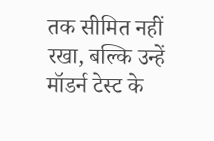तक सीमित नहीं रखा, बल्कि उन्हें मॉडर्न टेस्ट के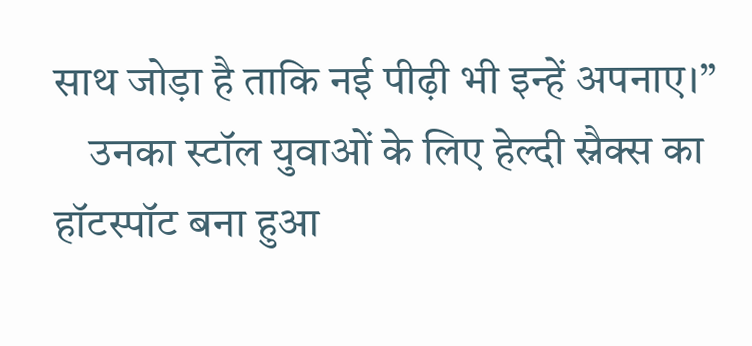साथ जोड़ा है ताकि नई पीढ़ी भी इन्हें अपनाए।”
    उनका स्टॉल युवाओं के लिए हेल्दी स्नैक्स का हॉटस्पॉट बना हुआ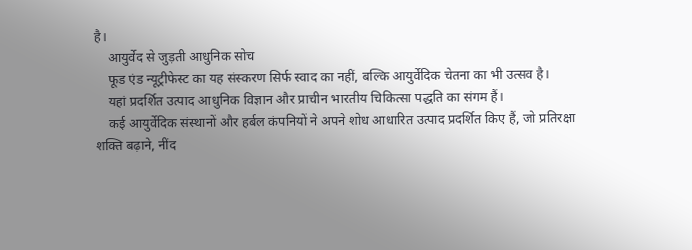है।
    आयुर्वेद से जुड़ती आधुनिक सोच
    फूड एंड न्यूट्रीफेस्ट का यह संस्करण सिर्फ स्वाद का नहीं, बल्कि आयुर्वेदिक चेतना का भी उत्सव है।
    यहां प्रदर्शित उत्पाद आधुनिक विज्ञान और प्राचीन भारतीय चिकित्सा पद्धति का संगम हैं।
    कई आयुर्वेदिक संस्थानों और हर्बल कंपनियों ने अपने शोध आधारित उत्पाद प्रदर्शित किए हैं, जो प्रतिरक्षा शक्ति बढ़ाने, नींद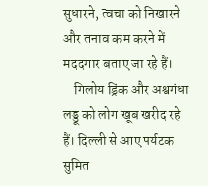सुधारने, त्वचा को निखारने और तनाव कम करने में मददगार बताए जा रहे हैं।
    गिलोय ड्रिंक और अश्वगंधा लड्डू को लोग खूब खरीद रहे हैं। दिल्ली से आए पर्यटक सुमित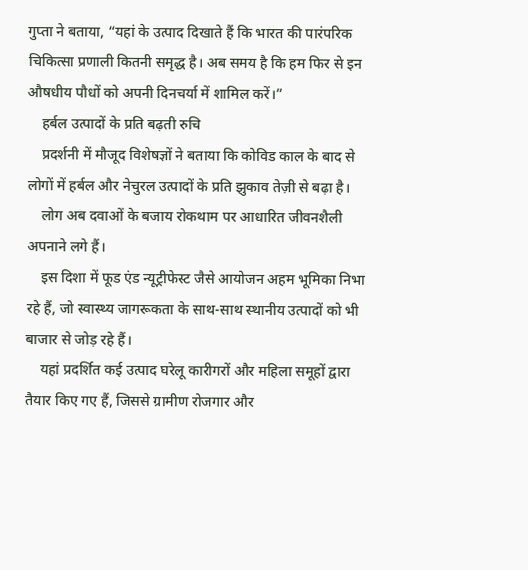गुप्ता ने बताया, “यहां के उत्पाद दिखाते हैं कि भारत की पारंपरिक चिकित्सा प्रणाली कितनी समृद्ध है। अब समय है कि हम फिर से इन औषधीय पौधों को अपनी दिनचर्या में शामिल करें।”
    हर्बल उत्पादों के प्रति बढ़ती रुचि
    प्रदर्शनी में मौजूद विशेषज्ञों ने बताया कि कोविड काल के बाद से लोगों में हर्बल और नेचुरल उत्पादों के प्रति झुकाव तेज़ी से बढ़ा है।
    लोग अब दवाओं के बजाय रोकथाम पर आधारित जीवनशैली अपनाने लगे हैं।
    इस दिशा में फूड एंड न्यूट्रीफेस्ट जैसे आयोजन अहम भूमिका निभा रहे हैं, जो स्वास्थ्य जागरूकता के साथ-साथ स्थानीय उत्पादों को भी बाजार से जोड़ रहे हैं।
    यहां प्रदर्शित कई उत्पाद घरेलू कारीगरों और महिला समूहों द्वारा तैयार किए गए हैं, जिससे ग्रामीण रोजगार और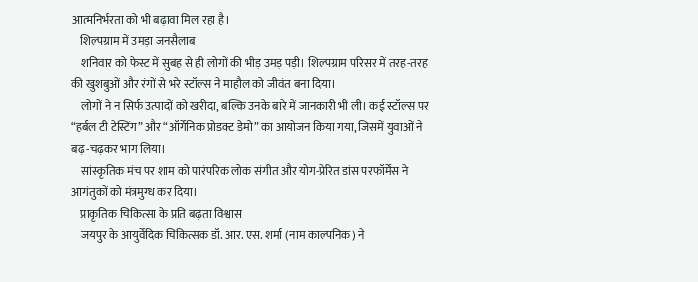आत्मनिर्भरता को भी बढ़ावा मिल रहा है।
    शिल्पग्राम में उमड़ा जनसैलाब
    शनिवार को फेस्ट में सुबह से ही लोगों की भीड़ उमड़ पड़ी। शिल्पग्राम परिसर में तरह-तरह की खुशबुओं और रंगों से भरे स्टॉल्स ने माहौल को जीवंत बना दिया।
    लोगों ने न सिर्फ उत्पादों को खरीदा, बल्कि उनके बारे में जानकारी भी ली। कई स्टॉल्स पर “हर्बल टी टेस्टिंग” और “ऑर्गेनिक प्रोडक्ट डेमो” का आयोजन किया गया, जिसमें युवाओं ने बढ़-चढ़कर भाग लिया।
    सांस्कृतिक मंच पर शाम को पारंपरिक लोक संगीत और योग-प्रेरित डांस परफॉर्मेंस ने आगंतुकों को मंत्रमुग्ध कर दिया।
    प्राकृतिक चिकित्सा के प्रति बढ़ता विश्वास
    जयपुर के आयुर्वेदिक चिकित्सक डॉ. आर. एस. शर्मा (नाम काल्पनिक) ने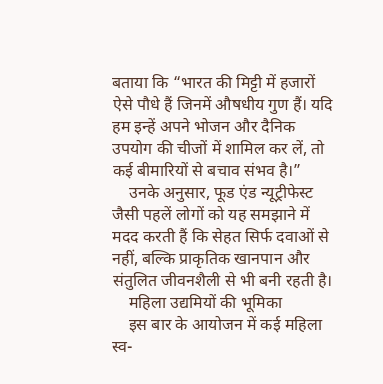बताया कि “भारत की मिट्टी में हजारों ऐसे पौधे हैं जिनमें औषधीय गुण हैं। यदि हम इन्हें अपने भोजन और दैनिक उपयोग की चीजों में शामिल कर लें, तो कई बीमारियों से बचाव संभव है।”
    उनके अनुसार, फूड एंड न्यूट्रीफेस्ट जैसी पहलें लोगों को यह समझाने में मदद करती हैं कि सेहत सिर्फ दवाओं से नहीं, बल्कि प्राकृतिक खानपान और संतुलित जीवनशैली से भी बनी रहती है।
    महिला उद्यमियों की भूमिका
    इस बार के आयोजन में कई महिला स्व-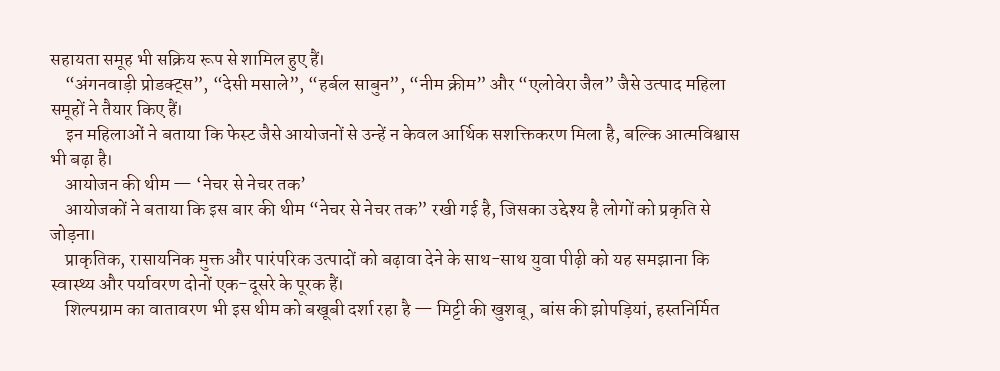सहायता समूह भी सक्रिय रूप से शामिल हुए हैं।
    “अंगनवाड़ी प्रोडक्ट्स”, “देसी मसाले”, “हर्बल साबुन”, “नीम क्रीम” और “एलोवेरा जैल” जैसे उत्पाद महिला समूहों ने तैयार किए हैं।
    इन महिलाओं ने बताया कि फेस्ट जैसे आयोजनों से उन्हें न केवल आर्थिक सशक्तिकरण मिला है, बल्कि आत्मविश्वास भी बढ़ा है।
    आयोजन की थीम — ‘नेचर से नेचर तक’
    आयोजकों ने बताया कि इस बार की थीम “नेचर से नेचर तक” रखी गई है, जिसका उद्देश्य है लोगों को प्रकृति से जोड़ना।
    प्राकृतिक, रासायनिक मुक्त और पारंपरिक उत्पादों को बढ़ावा देने के साथ-साथ युवा पीढ़ी को यह समझाना कि स्वास्थ्य और पर्यावरण दोनों एक-दूसरे के पूरक हैं।
    शिल्पग्राम का वातावरण भी इस थीम को बखूबी दर्शा रहा है — मिट्टी की खुशबू, बांस की झोपड़ियां, हस्तनिर्मित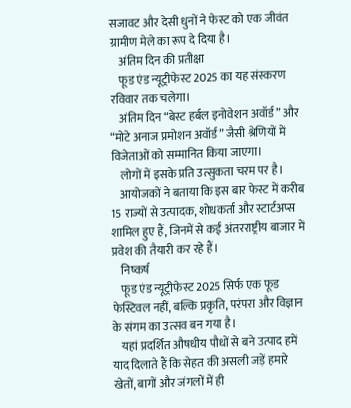सजावट और देसी धुनों ने फेस्ट को एक जीवंत ग्रामीण मेले का रूप दे दिया है।
    अंतिम दिन की प्रतीक्षा
    फूड एंड न्यूट्रीफेस्ट 2025 का यह संस्करण रविवार तक चलेगा।
    अंतिम दिन “बेस्ट हर्बल इनोवेशन अवॉर्ड” और “मोटे अनाज प्रमोशन अवॉर्ड” जैसी श्रेणियों में विजेताओं को सम्मानित किया जाएगा।
    लोगों में इसके प्रति उत्सुकता चरम पर है।
    आयोजकों ने बताया कि इस बार फेस्ट में करीब 15 राज्यों से उत्पादक, शोधकर्ता और स्टार्टअप्स शामिल हुए हैं, जिनमें से कई अंतरराष्ट्रीय बाजार में प्रवेश की तैयारी कर रहे हैं।
    निष्कर्ष
    फूड एंड न्यूट्रीफेस्ट 2025 सिर्फ एक फूड फेस्टिवल नहीं, बल्कि प्रकृति, परंपरा और विज्ञान के संगम का उत्सव बन गया है।
    यहां प्रदर्शित औषधीय पौधों से बने उत्पाद हमें याद दिलाते हैं कि सेहत की असली जड़ें हमारे खेतों, बागों और जंगलों में ही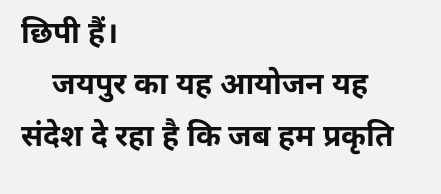छिपी हैं।
    जयपुर का यह आयोजन यह संदेश दे रहा है कि जब हम प्रकृति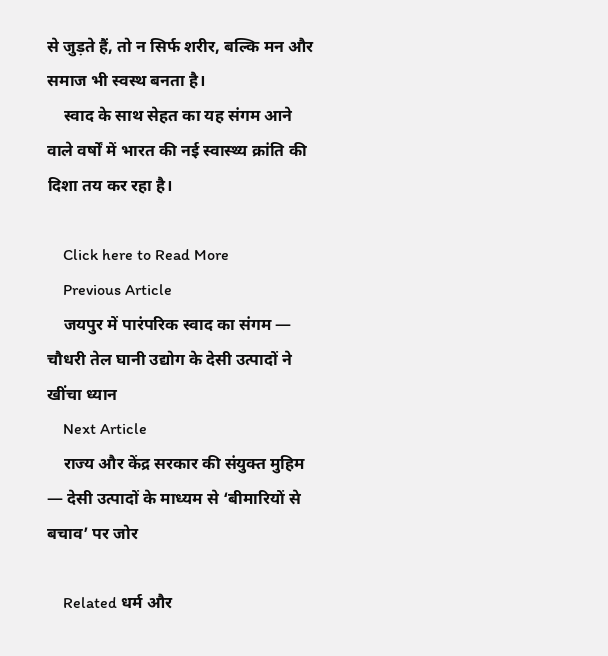से जुड़ते हैं, तो न सिर्फ शरीर, बल्कि मन और समाज भी स्वस्थ बनता है।
    स्वाद के साथ सेहत का यह संगम आने वाले वर्षों में भारत की नई स्वास्थ्य क्रांति की दिशा तय कर रहा है।

    Click here to Read More
    Previous Article
    जयपुर में पारंपरिक स्वाद का संगम — चौधरी तेल घानी उद्योग के देसी उत्पादों ने खींचा ध्यान
    Next Article
    राज्य और केंद्र सरकार की संयुक्त मुहिम — देसी उत्पादों के माध्यम से ‘बीमारियों से बचाव’ पर जोर

    Related धर्म और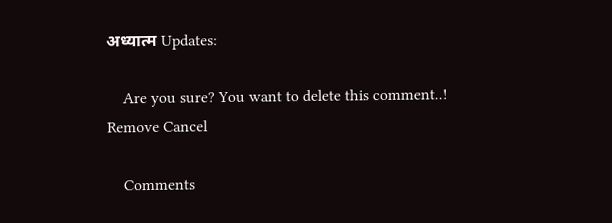अध्यात्म Updates:

    Are you sure? You want to delete this comment..! Remove Cancel

    Comments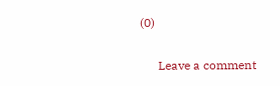(0)

      Leave a comment